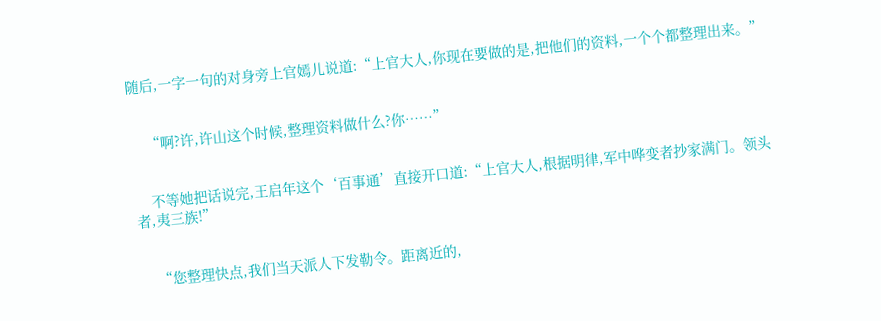随后,一字一句的对身旁上官嫣儿说道:“上官大人,你现在要做的是,把他们的资料,一个个都整理出来。”


    “啊?许,许山这个时候,整理资料做什么?你……”


    不等她把话说完,王启年这个‘百事通’直接开口道:“上官大人,根据明律,军中哗变者抄家满门。领头者,夷三族!”


    “您整理快点,我们当天派人下发勒令。距离近的,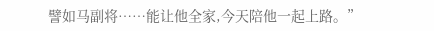譬如马副将……能让他全家,今天陪他一起上路。”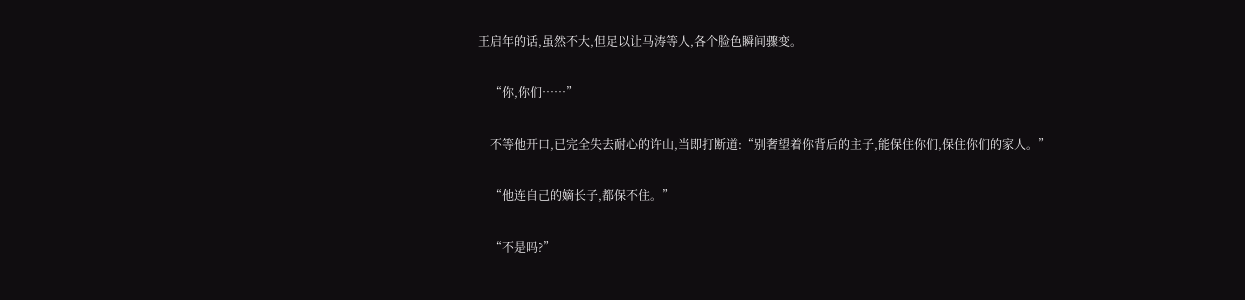王启年的话,虽然不大,但足以让马涛等人,各个脸色瞬间骤变。


    “你,你们……”


    不等他开口,已完全失去耐心的许山,当即打断道:“别奢望着你背后的主子,能保住你们,保住你们的家人。”


    “他连自己的嫡长子,都保不住。”


    “不是吗?”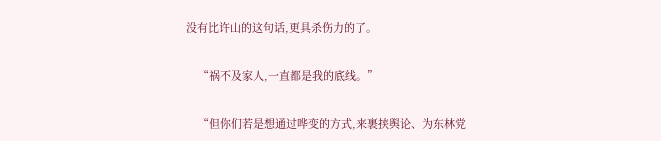没有比许山的这句话,更具杀伤力的了。


    “祸不及家人,一直都是我的底线。”


    “但你们若是想通过哗变的方式,来裹挟舆论、为东林党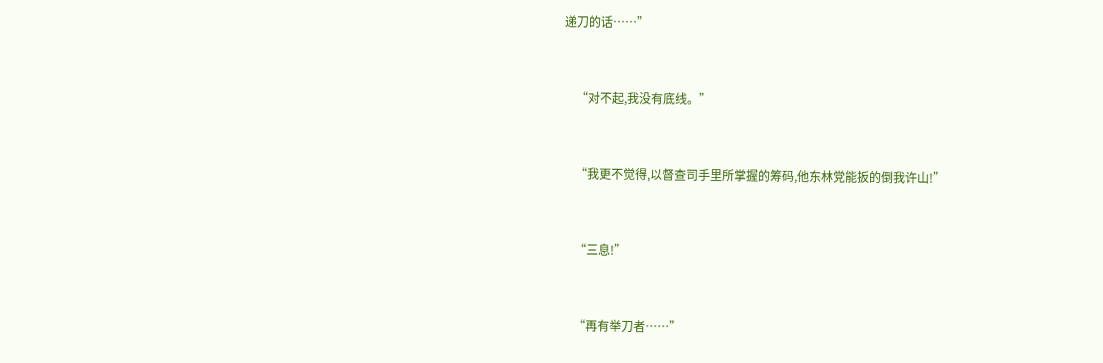递刀的话……”


    “对不起,我没有底线。”


    “我更不觉得,以督查司手里所掌握的筹码,他东林党能扳的倒我许山!”


    “三息!”


    “再有举刀者……”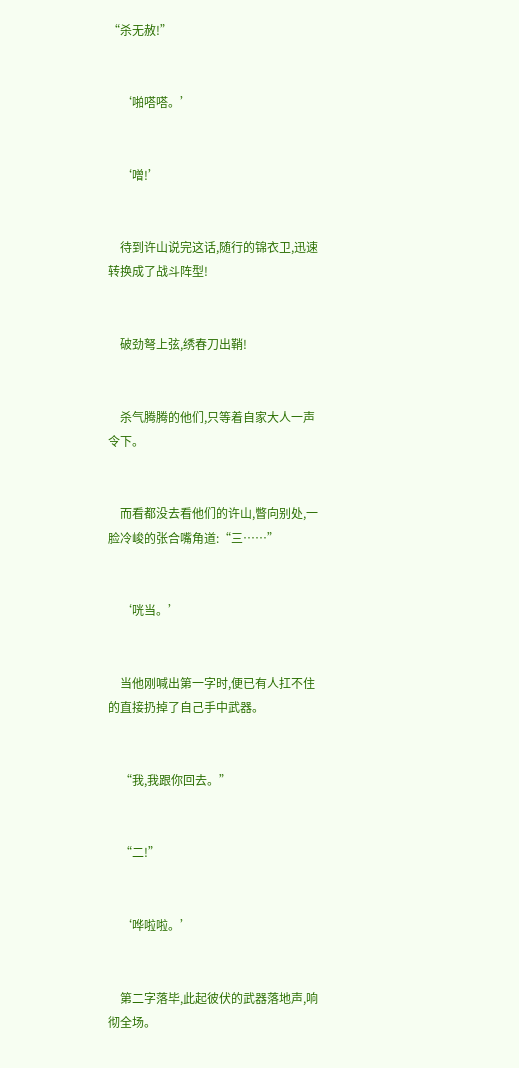“杀无赦!”


    ‘啪嗒嗒。’


    ‘噌!’


    待到许山说完这话,随行的锦衣卫,迅速转换成了战斗阵型!


    破劲弩上弦,绣春刀出鞘!


    杀气腾腾的他们,只等着自家大人一声令下。


    而看都没去看他们的许山,瞥向别处,一脸冷峻的张合嘴角道:“三……”


    ‘咣当。’


    当他刚喊出第一字时,便已有人扛不住的直接扔掉了自己手中武器。


    “我,我跟你回去。”


    “二!”


    ‘哗啦啦。’


    第二字落毕,此起彼伏的武器落地声,响彻全场。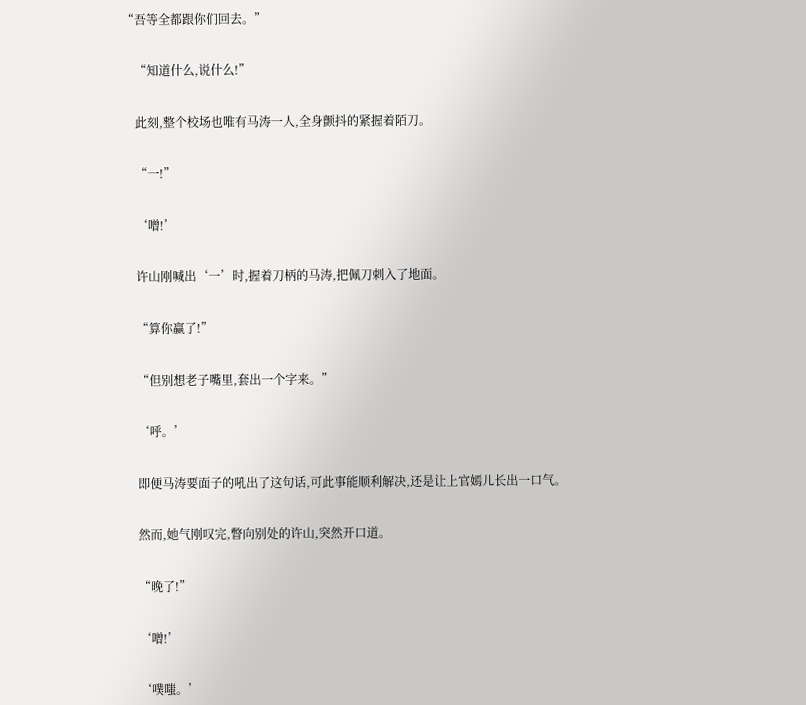“吾等全都跟你们回去。”


    “知道什么,说什么!”


    此刻,整个校场也唯有马涛一人,全身颤抖的紧握着陌刀。


    “一!”


    ‘噌!’


    许山刚喊出‘一’时,握着刀柄的马涛,把佩刀刺入了地面。


    “算你赢了!”


    “但别想老子嘴里,套出一个字来。”


    ‘呼。’


    即便马涛要面子的吼出了这句话,可此事能顺利解决,还是让上官嫣儿长出一口气。


    然而,她气刚叹完,瞥向别处的许山,突然开口道。


    “晚了!”


    ‘噌!’


    ‘噗嗤。’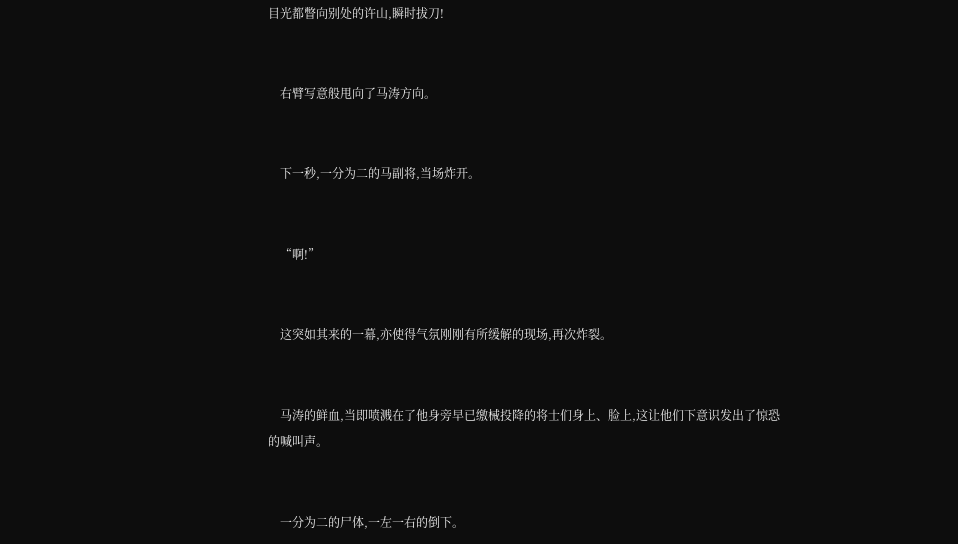目光都瞥向别处的许山,瞬时拔刀!


    右臂写意般甩向了马涛方向。


    下一秒,一分为二的马副将,当场炸开。


    “啊!”


    这突如其来的一幕,亦使得气氛刚刚有所缓解的现场,再次炸裂。


    马涛的鲜血,当即喷溅在了他身旁早已缴械投降的将士们身上、脸上,这让他们下意识发出了惊恐的喊叫声。


    一分为二的尸体,一左一右的倒下。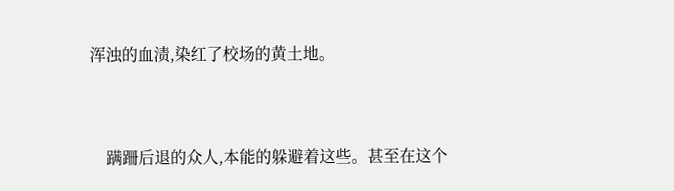浑浊的血渍,染红了校场的黄土地。


    蹒跚后退的众人,本能的躲避着这些。甚至在这个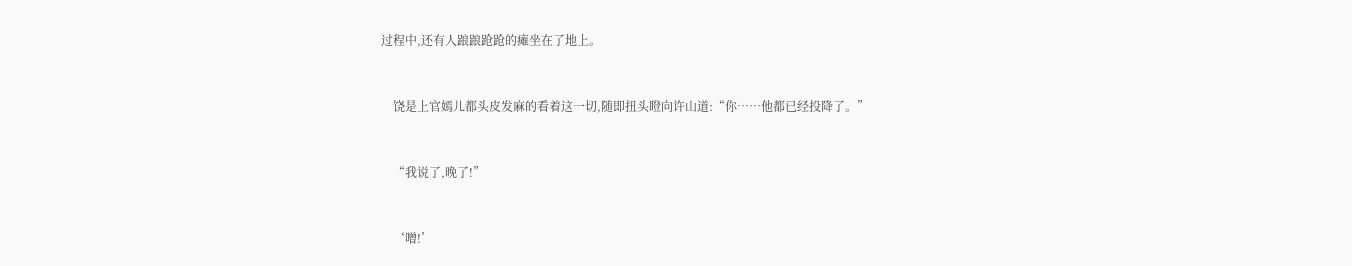过程中,还有人踉踉跄跄的瘫坐在了地上。


    饶是上官嫣儿都头皮发麻的看着这一切,随即扭头瞪向许山道:“你……他都已经投降了。”


    “我说了,晚了!”


    ‘噌!’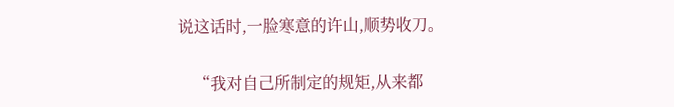说这话时,一脸寒意的许山,顺势收刀。


    “我对自己所制定的规矩,从来都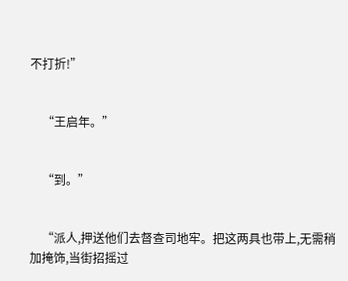不打折!”


    “王启年。”


    “到。”


    “派人,押送他们去督查司地牢。把这两具也带上,无需稍加掩饰,当街招摇过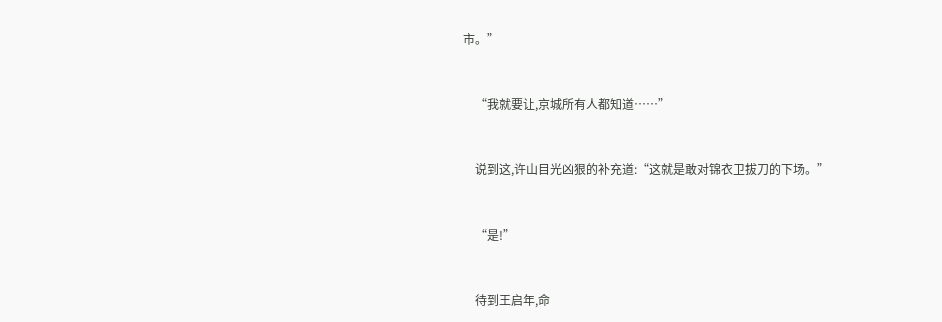市。”


    “我就要让,京城所有人都知道……”


    说到这,许山目光凶狠的补充道:“这就是敢对锦衣卫拔刀的下场。”


    “是!”


    待到王启年,命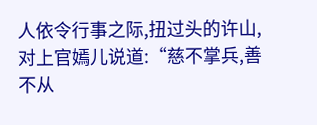人依令行事之际,扭过头的许山,对上官嫣儿说道:“慈不掌兵,善不从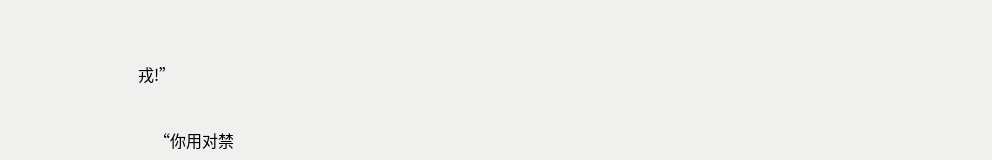戎!”


    “你用对禁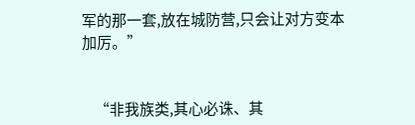军的那一套,放在城防营,只会让对方变本加厉。”


    “非我族类,其心必诛、其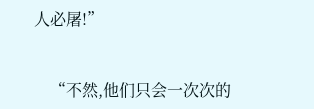人必屠!”


    “不然,他们只会一次次的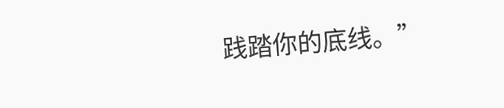践踏你的底线。”